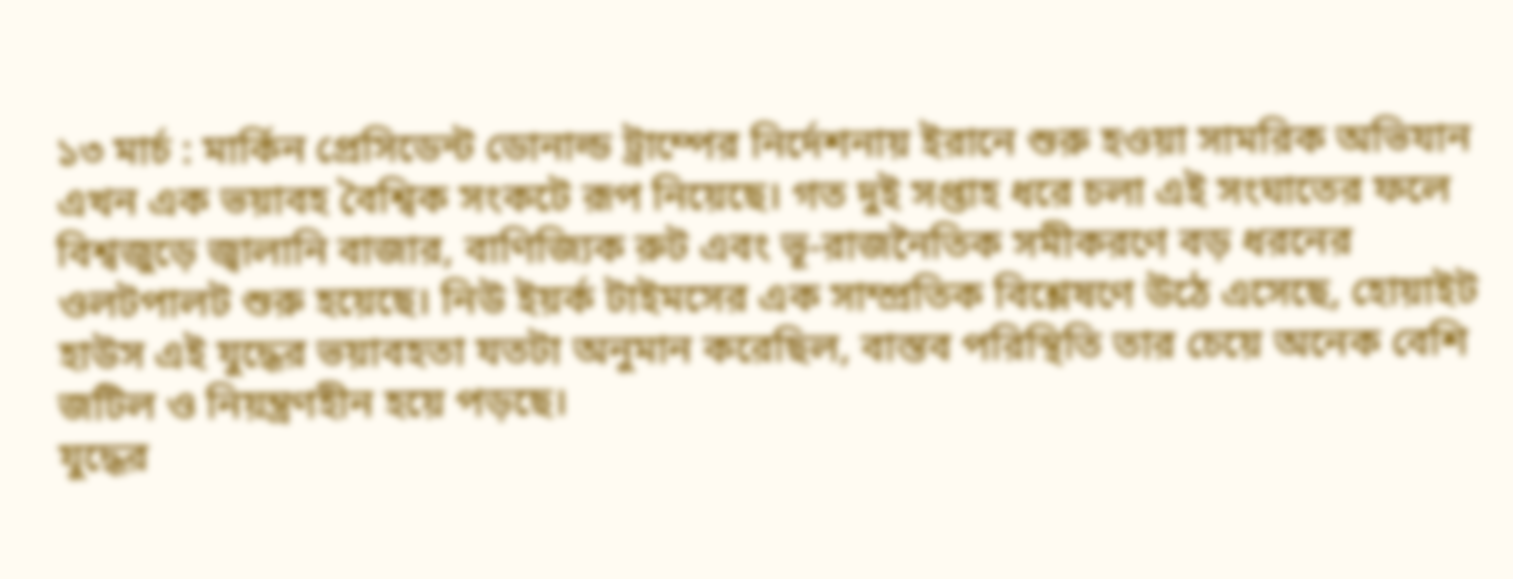১৩ মার্চ : মার্কিন প্রেসিডেন্ট ডোনাল্ড ট্রাম্পের নির্দেশনায় ইরানে শুরু হওয়া সামরিক অভিযান এখন এক ভয়াবহ বৈশ্বিক সংকটে রূপ নিয়েছে। গত দুই সপ্তাহ ধরে চলা এই সংঘাতের ফলে বিশ্বজুড়ে জ্বালানি বাজার, বাণিজ্যিক রুট এবং ভূ-রাজনৈতিক সমীকরণে বড় ধরনের ওলটপালট শুরু হয়েছে। নিউ ইয়র্ক টাইমসের এক সাম্প্রতিক বিশ্লেষণে উঠে এসেছে, হোয়াইট হাউস এই যুদ্ধের ভয়াবহতা যতটা অনুমান করেছিল, বাস্তব পরিস্থিতি তার চেয়ে অনেক বেশি জটিল ও নিয়ন্ত্রণহীন হয়ে পড়ছে।
যুদ্ধের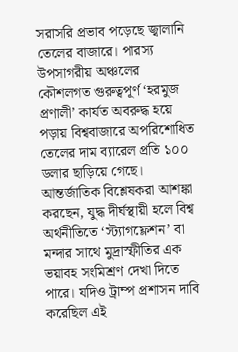সরাসরি প্রভাব পড়েছে জ্বালানি তেলের বাজারে। পারস্য উপসাগরীয় অঞ্চলের কৌশলগত গুরুত্বপূর্ণ ‘হরমুজ প্রণালী’ কার্যত অবরুদ্ধ হয়ে পড়ায় বিশ্ববাজারে অপরিশোধিত তেলের দাম ব্যারেল প্রতি ১০০ ডলার ছাড়িয়ে গেছে। আন্তর্জাতিক বিশ্লেষকরা আশঙ্কা করছেন, যুদ্ধ দীর্ঘস্থায়ী হলে বিশ্ব অর্থনীতিতে ‘স্ট্যাগফ্লেশন’ বা মন্দার সাথে মুদ্রাস্ফীতির এক ভয়াবহ সংমিশ্রণ দেখা দিতে পারে। যদিও ট্রাম্প প্রশাসন দাবি করেছিল এই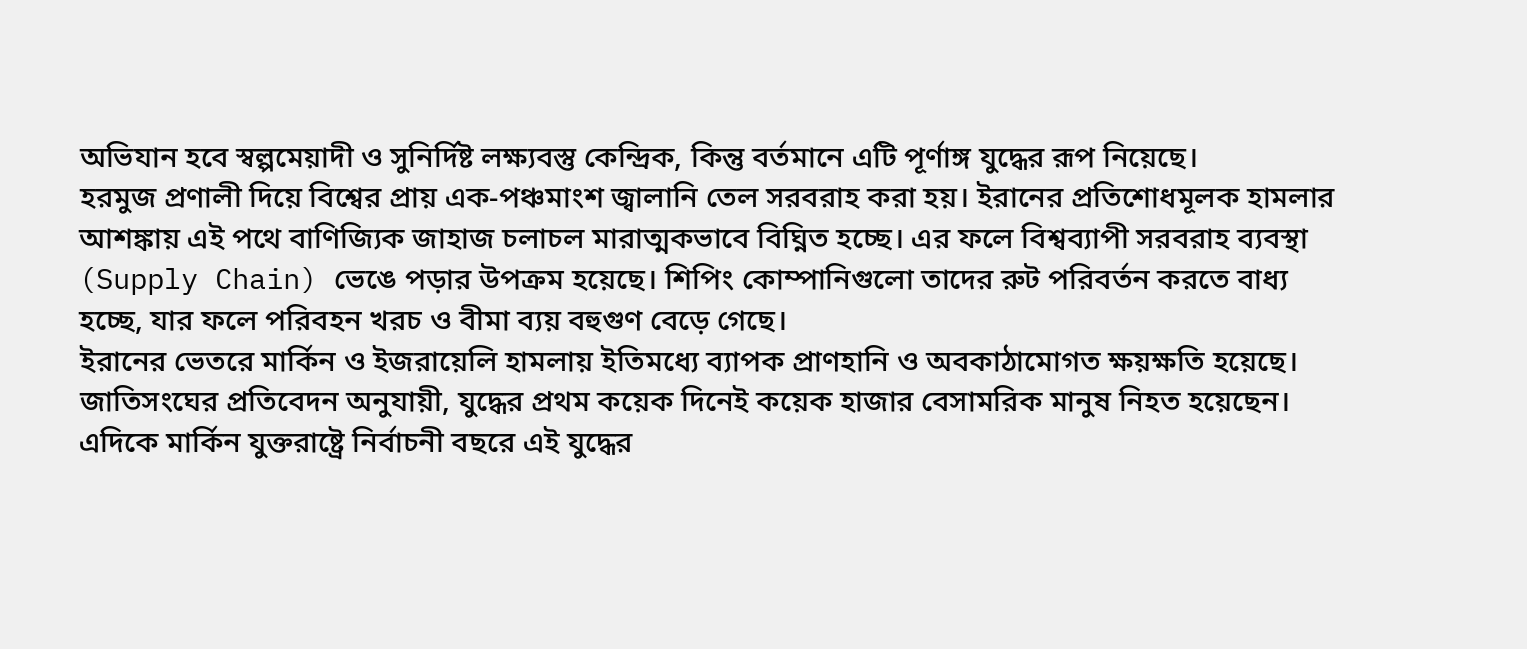অভিযান হবে স্বল্পমেয়াদী ও সুনির্দিষ্ট লক্ষ্যবস্তু কেন্দ্রিক, কিন্তু বর্তমানে এটি পূর্ণাঙ্গ যুদ্ধের রূপ নিয়েছে।
হরমুজ প্রণালী দিয়ে বিশ্বের প্রায় এক-পঞ্চমাংশ জ্বালানি তেল সরবরাহ করা হয়। ইরানের প্রতিশোধমূলক হামলার আশঙ্কায় এই পথে বাণিজ্যিক জাহাজ চলাচল মারাত্মকভাবে বিঘ্নিত হচ্ছে। এর ফলে বিশ্বব্যাপী সরবরাহ ব্যবস্থা (Supply Chain) ভেঙে পড়ার উপক্রম হয়েছে। শিপিং কোম্পানিগুলো তাদের রুট পরিবর্তন করতে বাধ্য হচ্ছে, যার ফলে পরিবহন খরচ ও বীমা ব্যয় বহুগুণ বেড়ে গেছে।
ইরানের ভেতরে মার্কিন ও ইজরায়েলি হামলায় ইতিমধ্যে ব্যাপক প্রাণহানি ও অবকাঠামোগত ক্ষয়ক্ষতি হয়েছে। জাতিসংঘের প্রতিবেদন অনুযায়ী, যুদ্ধের প্রথম কয়েক দিনেই কয়েক হাজার বেসামরিক মানুষ নিহত হয়েছেন। এদিকে মার্কিন যুক্তরাষ্ট্রে নির্বাচনী বছরে এই যুদ্ধের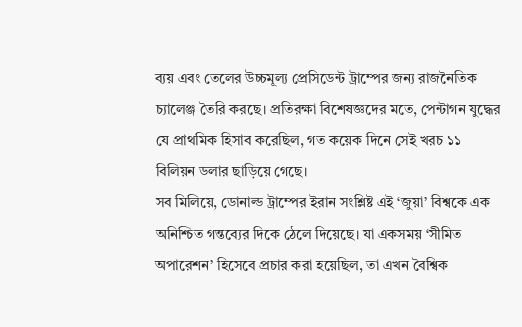ব্যয় এবং তেলের উচ্চমূল্য প্রেসিডেন্ট ট্রাম্পের জন্য রাজনৈতিক চ্যালেঞ্জ তৈরি করছে। প্রতিরক্ষা বিশেষজ্ঞদের মতে, পেন্টাগন যুদ্ধের যে প্রাথমিক হিসাব করেছিল, গত কয়েক দিনে সেই খরচ ১১ বিলিয়ন ডলার ছাড়িয়ে গেছে।
সব মিলিয়ে, ডোনাল্ড ট্রাম্পের ইরান সংশ্লিষ্ট এই ‘জুয়া’ বিশ্বকে এক অনিশ্চিত গন্তব্যের দিকে ঠেলে দিয়েছে। যা একসময় ‘সীমিত অপারেশন’ হিসেবে প্রচার করা হয়েছিল, তা এখন বৈশ্বিক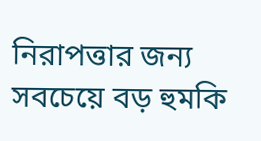নিরাপত্তার জন্য সবচেয়ে বড় হুমকি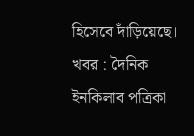হিসেবে দাঁড়িয়েছে।
খবর : দৈনিক ইনকিলাব পত্রিকা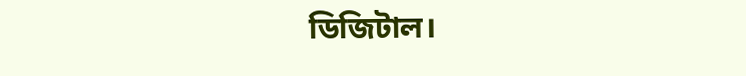ডিজিটাল।